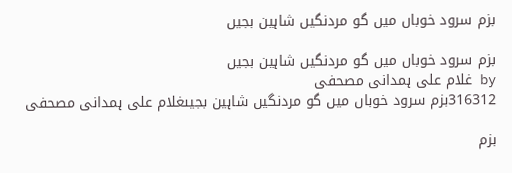بزم سرود خوباں میں گو مردنگیں شاہین بجیں

بزم سرود خوباں میں گو مردنگیں شاہین بجیں
by غلام علی ہمدانی مصحفی
316312بزم سرود خوباں میں گو مردنگیں شاہین بجیںغلام علی ہمدانی مصحفی

بزم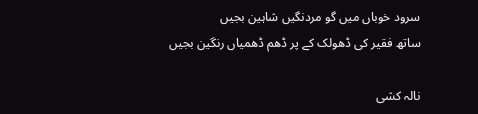سرود خوباں میں گو مردنگیں شاہین بجیں
ساتھ فقیر کی ڈھولک کے پر ڈھم ڈھمیاں رنگین بجیں

نالہ کشی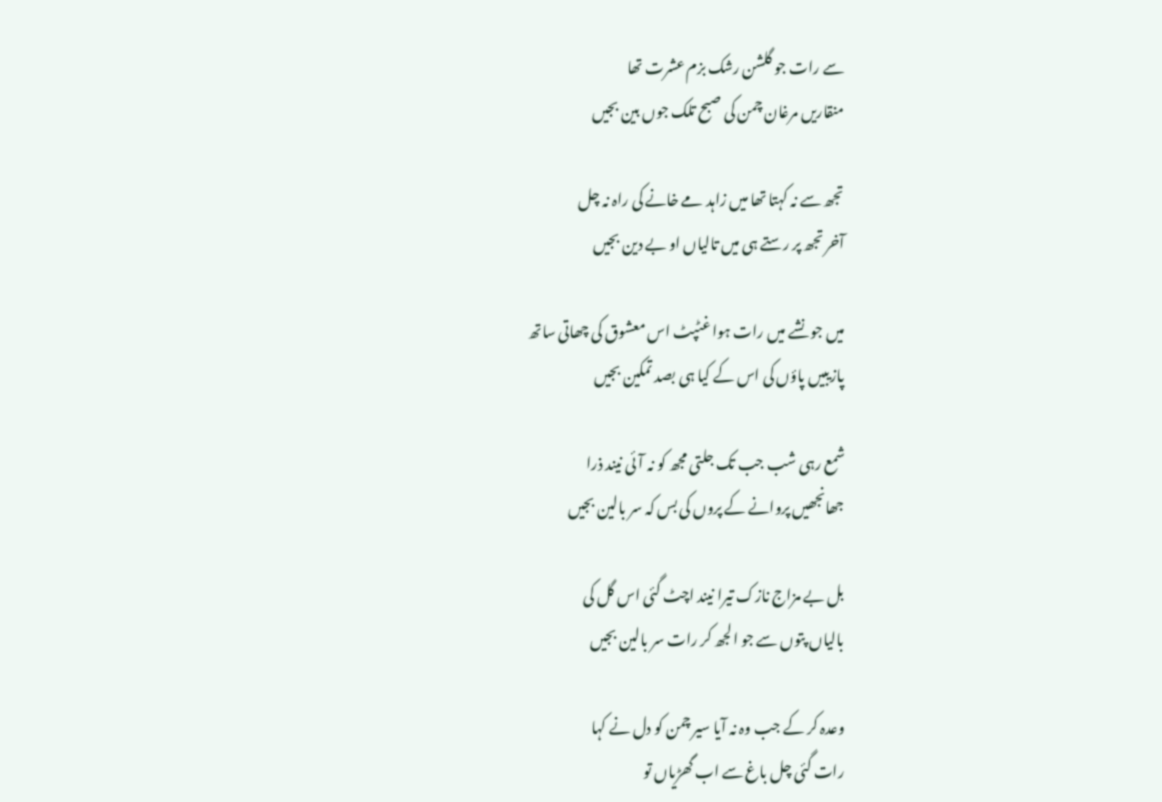سے رات جو گلشن رشک بزم عشرت تھا
منقاریں مرغان چمن کی صبح تلک جوں بین بجیں

تجھ سے نہ کہتا تھا میں زاہد مے خانے کی راہ نہ چل
آخر تجھ پر رستے ہی میں تالیاں او بے دین بجیں

میں جو نشے میں رات ہوا غٹپٹ اس معشوق کی چھاتی ساتھ
پازیبیں پاؤں کی اس کے کیا ہی بصد تمکین بجیں

شمع رہی شب جب تک جلتی مجھ کو نہ آئی نیند ذرا
جھانجھیں پروانے کے پروں کی بس کہ سر بالین بجیں

بل بے مزاج نازک تیرا نیند اچٹ گئی اس گل کی
بالیاں پتوں سے جو الجھ کر رات سر بالین بجیں

وعدہ کر کے جب وہ نہ آیا سیر چمن کو دل نے کہا
رات گئی چل باغ سے اب گھڑیاں تو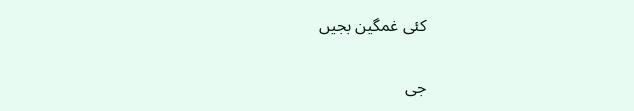کئی غمگین بجیں

جی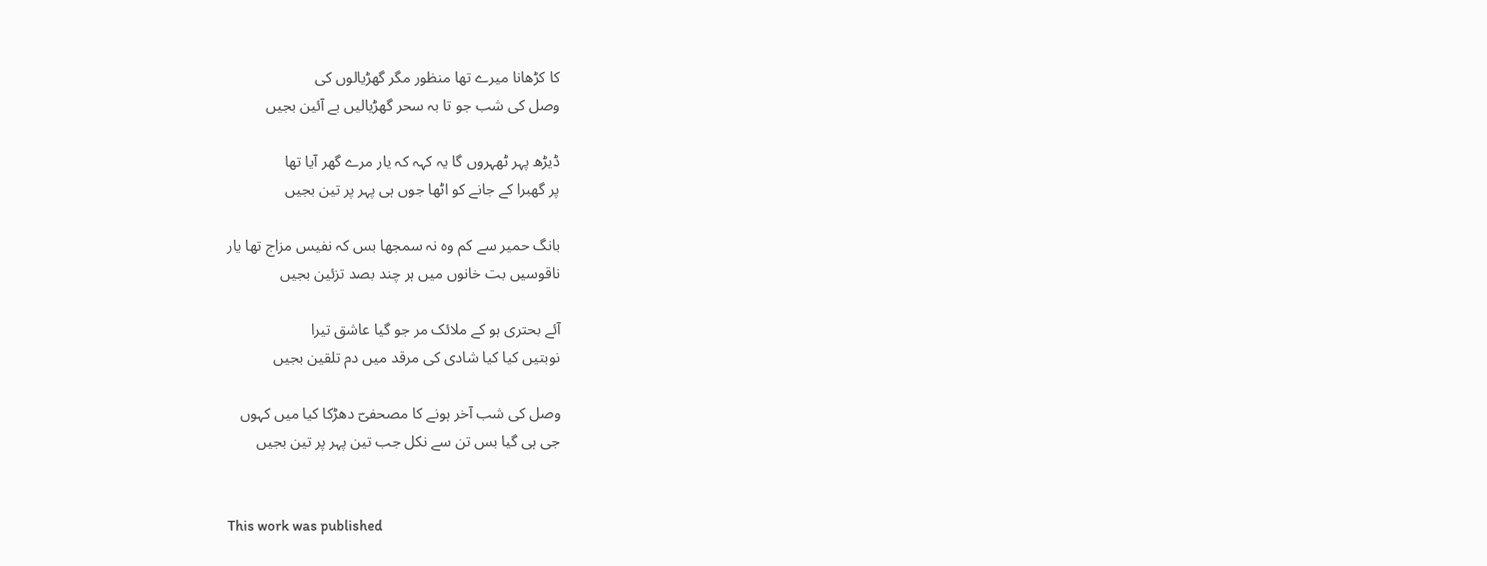کا کڑھانا میرے تھا منظور مگر گھڑیالوں کی
وصل کی شب جو تا بہ سحر گھڑیالیں بے آئین بجیں

ڈیڑھ پہر ٹھہروں گا یہ کہہ کہ یار مرے گھر آیا تھا
پر گھبرا کے جانے کو اٹھا جوں ہی پہر پر تین بجیں

بانگ حمیر سے کم وہ نہ سمجھا بس کہ نفیس مزاج تھا یار
ناقوسیں بت خانوں میں ہر چند بصد تزئین بجیں

آئے بحتری ہو کے ملائک مر جو گیا عاشق تیرا
نوبتیں کیا کیا شادی کی مرقد میں دم تلقین بجیں

وصل کی شب آخر ہونے کا مصحفیؔ دھڑکا کیا میں کہوں
جی ہی گیا بس تن سے نکل جب تین پہر پر تین بجیں


This work was published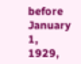before January 1, 1929,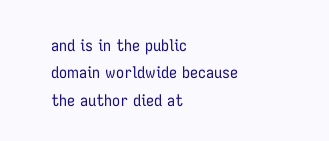and is in the public domain worldwide because the author died at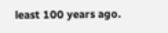least 100 years ago.